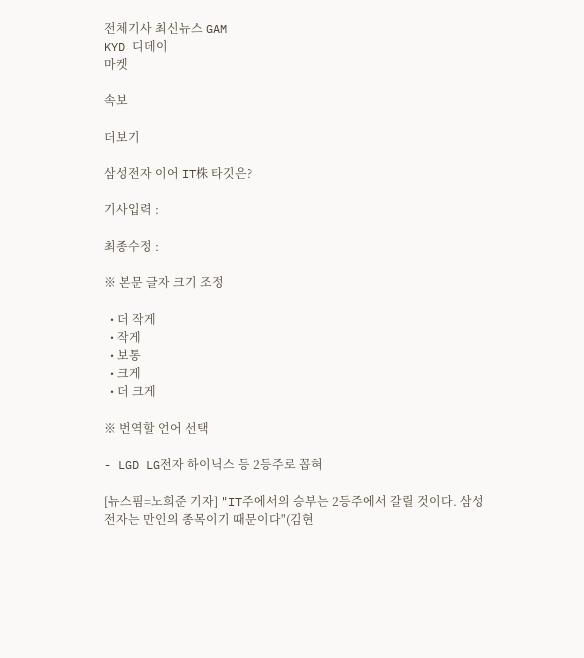전체기사 최신뉴스 GAM
KYD 디데이
마켓

속보

더보기

삼성전자 이어 IT株 타깃은?

기사입력 :

최종수정 :

※ 본문 글자 크기 조정

  • 더 작게
  • 작게
  • 보통
  • 크게
  • 더 크게

※ 번역할 언어 선택

- LGD LG전자 하이닉스 등 2등주로 꼽혀

[뉴스핌=노희준 기자] "IT주에서의 승부는 2등주에서 갈릴 것이다. 삼성전자는 만인의 종목이기 때문이다"(김현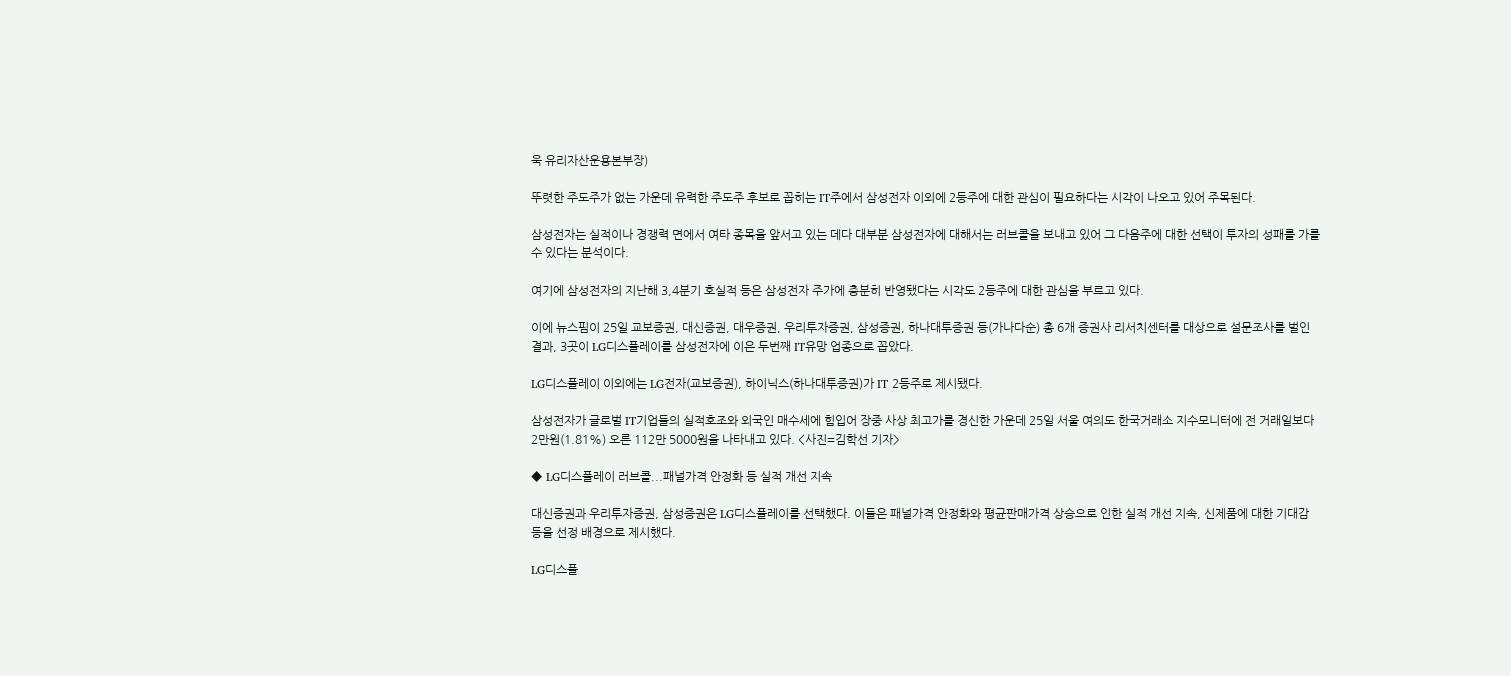욱 유리자산운용본부장)

뚜렷한 주도주가 없는 가운데 유력한 주도주 후보로 꼽히는 IT주에서 삼성전자 이외에 2등주에 대한 관심이 필요하다는 시각이 나오고 있어 주목된다.

삼성전자는 실적이나 경쟁력 면에서 여타 종목을 앞서고 있는 데다 대부분 삼성전자에 대해서는 러브콜을 보내고 있어 그 다음주에 대한 선택이 투자의 성패를 가를 수 있다는 분석이다.

여기에 삼성전자의 지난해 3,4분기 호실적 등은 삼성전자 주가에 충분히 반영됐다는 시각도 2등주에 대한 관심을 부르고 있다.

이에 뉴스핌이 25일 교보증권, 대신증권, 대우증권, 우리투자증권, 삼성증권, 하나대투증권 등(가나다순) 총 6개 증권사 리서치센터를 대상으로 설문조사를 벌인 결과, 3곳이 LG디스플레이를 삼성전자에 이은 두번째 IT유망 업종으로 꼽았다.

LG디스플레이 이외에는 LG전자(교보증권), 하이닉스(하나대투증권)가 IT 2등주로 제시됐다.

삼성전자가 글로벌 IT기업들의 실적호조와 외국인 매수세에 힘입어 장중 사상 최고가를 경신한 가운데 25일 서울 여의도 한국거래소 지수모니터에 전 거래일보다 2만원(1.81%) 오른 112만 5000원을 나타내고 있다. <사진=김학선 기자>

◆ LG디스플레이 러브콜...패널가격 안정화 등 실적 개선 지속

대신증권과 우리투자증권, 삼성증권은 LG디스플레이를 선택했다. 이들은 패널가격 안정화와 평균판매가격 상승으로 인한 실적 개선 지속, 신제품에 대한 기대감 등을 선정 배경으로 제시했다.

LG디스플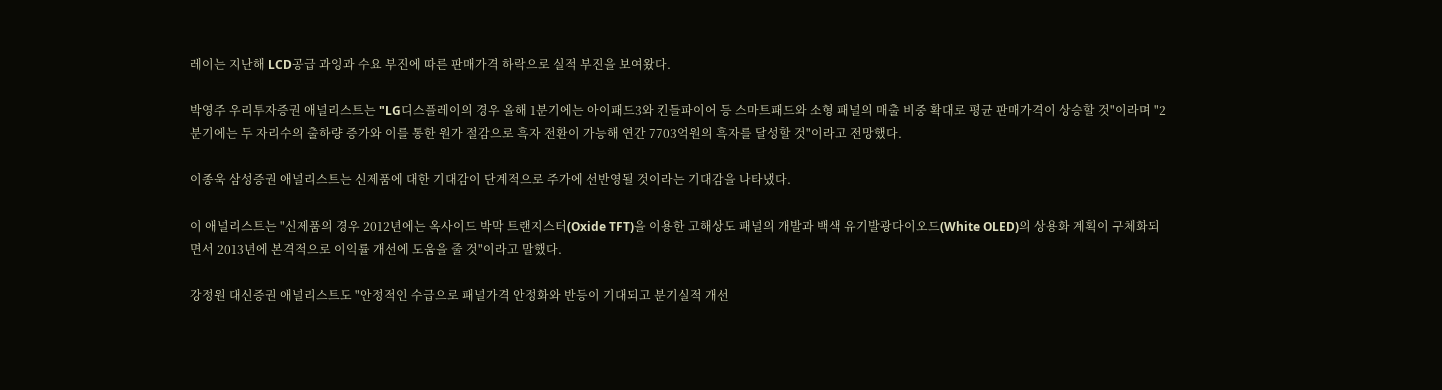레이는 지난해 LCD공급 과잉과 수요 부진에 따른 판매가격 하락으로 실적 부진을 보여왔다.

박영주 우리투자증권 애널리스트는 "LG디스플레이의 경우 올해 1분기에는 아이패드3와 킨들파이어 등 스마트패드와 소형 패널의 매출 비중 확대로 평균 판매가격이 상승할 것"이라며 "2분기에는 두 자리수의 출하량 증가와 이를 통한 원가 절감으로 흑자 전환이 가능해 연간 7703억원의 흑자를 달성할 것"이라고 전망했다.

이종욱 삼성증권 애널리스트는 신제품에 대한 기대감이 단계적으로 주가에 선반영될 것이라는 기대감을 나타냈다.

이 애널리스트는 "신제품의 경우 2012년에는 옥사이드 박막 트랜지스터(Oxide TFT)을 이용한 고해상도 패널의 개발과 백색 유기발광다이오드(White OLED)의 상용화 계획이 구체화되면서 2013년에 본격적으로 이익률 개선에 도움을 줄 것"이라고 말했다.

강정원 대신증권 애널리스트도 "안정적인 수급으로 패널가격 안정화와 반등이 기대되고 분기실적 개선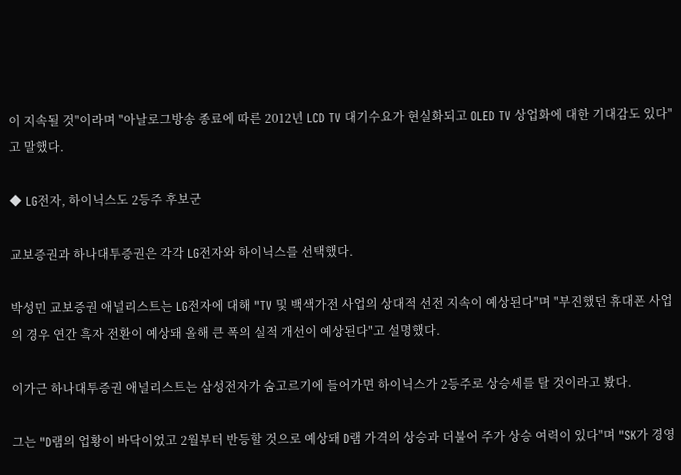이 지속될 것"이라며 "아날로그방송 종료에 따른 2012년 LCD TV 대기수요가 현실화되고 OLED TV 상업화에 대한 기대감도 있다"고 말했다.

◆ LG전자, 하이닉스도 2등주 후보군

교보증권과 하나대투증권은 각각 LG전자와 하이닉스를 선택했다.

박성민 교보증권 애널리스트는 LG전자에 대해 "TV 및 백색가전 사업의 상대적 선전 지속이 예상된다"며 "부진했던 휴대폰 사업의 경우 연간 흑자 전환이 예상돼 올해 큰 폭의 실적 개선이 예상된다"고 설명했다.

이가근 하나대투증권 애널리스트는 삼성전자가 숨고르기에 들어가면 하이닉스가 2등주로 상승세를 탈 것이라고 봤다.

그는 "D램의 업황이 바닥이었고 2월부터 반등할 것으로 예상돼 D램 가격의 상승과 더불어 주가 상승 여력이 있다"며 "SK가 경영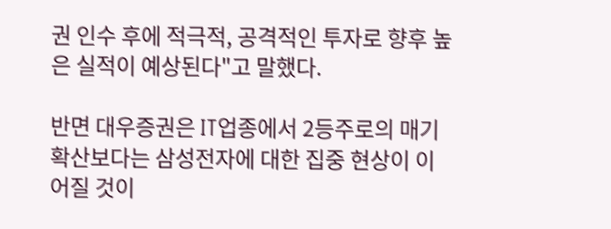권 인수 후에 적극적, 공격적인 투자로 향후 높은 실적이 예상된다"고 말했다.

반면 대우증권은 IT업종에서 2등주로의 매기 확산보다는 삼성전자에 대한 집중 현상이 이어질 것이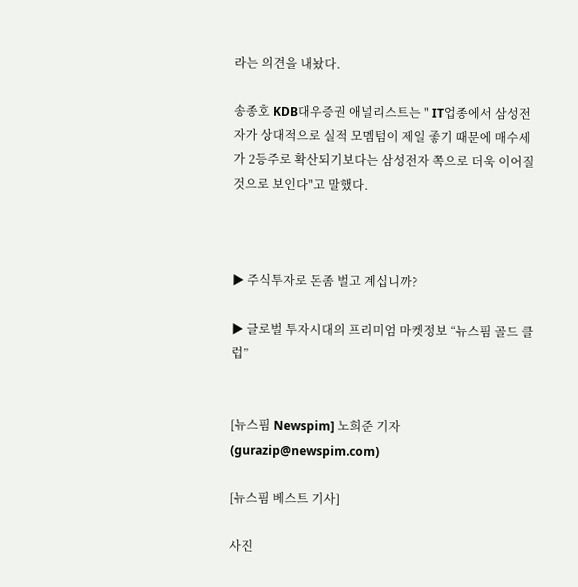라는 의견을 내놨다.

송종호 KDB대우증권 애널리스트는 " IT업종에서 삼성전자가 상대적으로 실적 모멤텀이 제일 좋기 때문에 매수세가 2등주로 확산되기보다는 삼성전자 쪽으로 더욱 이어질 것으로 보인다"고 말했다.



▶ 주식투자로 돈좀 벌고 계십니까?

▶ 글로벌 투자시대의 프리미엄 마켓정보 “뉴스핌 골드 클럽”


[뉴스핌 Newspim] 노희준 기자 (gurazip@newspim.com)

[뉴스핌 베스트 기사]

사진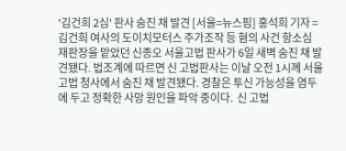'김건희 2심' 판사 숨진 채 발견 [서울=뉴스핌] 홍석희 기자 = 김건희 여사의 도이치모터스 주가조작 등 혐의 사건 항소심 재판장을 맡았던 신종오 서울고법 판사가 6일 새벽 숨진 채 발견됐다. 법조계에 따르면 신 고법판사는 이날 오전 1시께 서울고법 청사에서 숨진 채 발견됐다. 경찰은 투신 가능성을 염두에 두고 정확한 사망 원인을 파악 중이다.  신 고법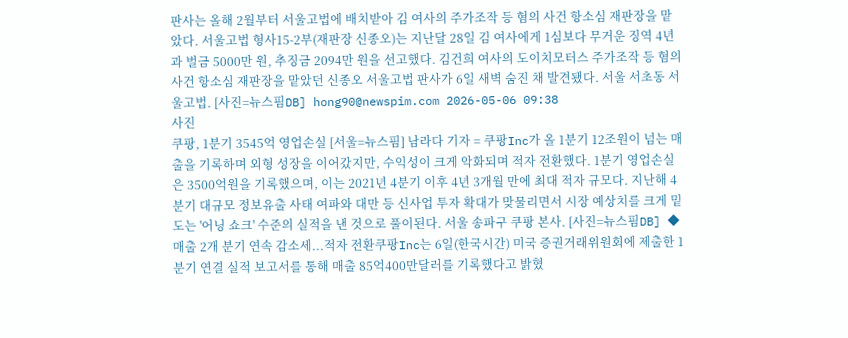판사는 올해 2월부터 서울고법에 배치받아 김 여사의 주가조작 등 혐의 사건 항소심 재판장을 맡았다. 서울고법 형사15-2부(재판장 신종오)는 지난달 28일 김 여사에게 1심보다 무거운 징역 4년과 벌금 5000만 원, 추징금 2094만 원을 선고했다. 김건희 여사의 도이치모터스 주가조작 등 혐의 사건 항소심 재판장을 맡았던 신종오 서울고법 판사가 6일 새벽 숨진 채 발견됐다. 서울 서초동 서울고법. [사진=뉴스핌DB] hong90@newspim.com 2026-05-06 09:38
사진
쿠팡, 1분기 3545억 영업손실 [서울=뉴스핌] 남라다 기자 = 쿠팡Inc가 올 1분기 12조원이 넘는 매출을 기록하며 외형 성장을 이어갔지만, 수익성이 크게 악화되며 적자 전환했다. 1분기 영업손실은 3500억원을 기록했으며, 이는 2021년 4분기 이후 4년 3개월 만에 최대 적자 규모다. 지난해 4분기 대규모 정보유출 사태 여파와 대만 등 신사업 투자 확대가 맞물리면서 시장 예상치를 크게 밑도는 '어닝 쇼크' 수준의 실적을 낸 것으로 풀이된다. 서울 송파구 쿠팡 본사. [사진=뉴스핌DB] ◆매출 2개 분기 연속 감소세...적자 전환쿠팡Inc는 6일(한국시간) 미국 증권거래위원회에 제출한 1분기 연결 실적 보고서를 통해 매출 85억400만달러를 기록했다고 밝혔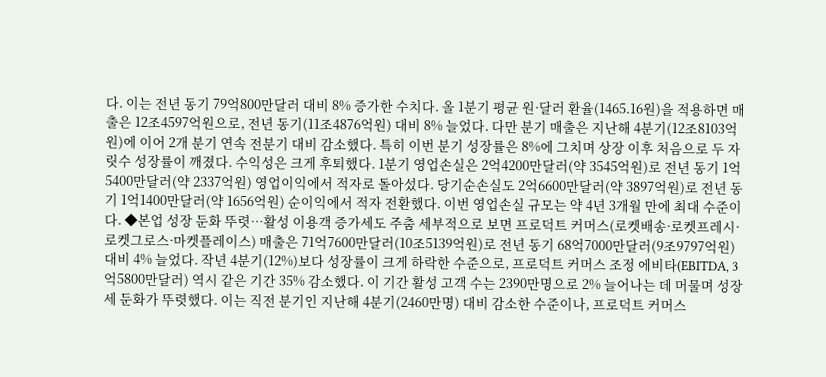다. 이는 전년 동기 79억800만달러 대비 8% 증가한 수치다. 올 1분기 평균 원·달러 환율(1465.16원)을 적용하면 매출은 12조4597억원으로, 전년 동기(11조4876억원) 대비 8% 늘었다. 다만 분기 매출은 지난해 4분기(12조8103억원)에 이어 2개 분기 연속 전분기 대비 감소했다. 특히 이번 분기 성장률은 8%에 그치며 상장 이후 처음으로 두 자릿수 성장률이 깨졌다. 수익성은 크게 후퇴했다. 1분기 영업손실은 2억4200만달러(약 3545억원)로 전년 동기 1억5400만달러(약 2337억원) 영업이익에서 적자로 돌아섰다. 당기순손실도 2억6600만달러(약 3897억원)로 전년 동기 1억1400만달러(약 1656억원) 순이익에서 적자 전환했다. 이번 영업손실 규모는 약 4년 3개월 만에 최대 수준이다. ◆본업 성장 둔화 뚜렷…활성 이용객 증가세도 주춤 세부적으로 보면 프로덕트 커머스(로켓배송·로켓프레시·로켓그로스·마켓플레이스) 매출은 71억7600만달러(10조5139억원)로 전년 동기 68억7000만달러(9조9797억원) 대비 4% 늘었다. 작년 4분기(12%)보다 성장률이 크게 하락한 수준으로, 프로덕트 커머스 조정 에비타(EBITDA, 3억5800만달러) 역시 같은 기간 35% 감소했다. 이 기간 활성 고객 수는 2390만명으로 2% 늘어나는 데 머물며 성장세 둔화가 뚜렷했다. 이는 직전 분기인 지난해 4분기(2460만명) 대비 감소한 수준이나, 프로덕트 커머스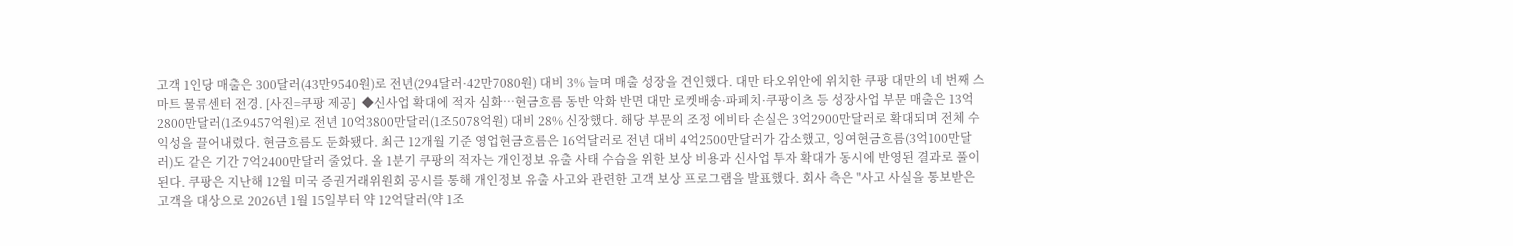고객 1인당 매출은 300달러(43만9540원)로 전년(294달러·42만7080원) 대비 3% 늘며 매출 성장을 견인했다. 대만 타오위안에 위치한 쿠팡 대만의 네 번째 스마트 물류센터 전경. [사진=쿠팡 제공]  ◆신사업 확대에 적자 심화…현금흐름 동반 악화 반면 대만 로켓배송·파페치·쿠팡이츠 등 성장사업 부문 매출은 13억2800만달러(1조9457억원)로 전년 10억3800만달러(1조5078억원) 대비 28% 신장했다. 해당 부문의 조정 에비타 손실은 3억2900만달러로 확대되며 전체 수익성을 끌어내렸다. 현금흐름도 둔화됐다. 최근 12개월 기준 영업현금흐름은 16억달러로 전년 대비 4억2500만달러가 감소했고, 잉여현금흐름(3억100만달러)도 같은 기간 7억2400만달러 줄었다. 올 1분기 쿠팡의 적자는 개인정보 유출 사태 수습을 위한 보상 비용과 신사업 투자 확대가 동시에 반영된 결과로 풀이된다. 쿠팡은 지난해 12월 미국 증권거래위원회 공시를 통해 개인정보 유출 사고와 관련한 고객 보상 프로그램을 발표했다. 회사 측은 "사고 사실을 통보받은 고객을 대상으로 2026년 1월 15일부터 약 12억달러(약 1조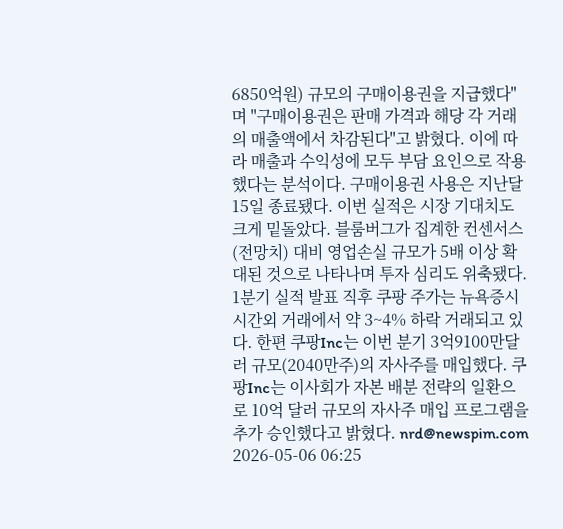6850억원) 규모의 구매이용권을 지급했다"며 "구매이용권은 판매 가격과 해당 각 거래의 매출액에서 차감된다"고 밝혔다. 이에 따라 매출과 수익성에 모두 부담 요인으로 작용했다는 분석이다. 구매이용권 사용은 지난달 15일 종료됐다. 이번 실적은 시장 기대치도 크게 밑돌았다. 블룸버그가 집계한 컨센서스(전망치) 대비 영업손실 규모가 5배 이상 확대된 것으로 나타나며 투자 심리도 위축됐다. 1분기 실적 발표 직후 쿠팡 주가는 뉴욕증시 시간외 거래에서 약 3~4% 하락 거래되고 있다. 한편 쿠팡Inc는 이번 분기 3억9100만달러 규모(2040만주)의 자사주를 매입했다. 쿠팡Inc는 이사회가 자본 배분 전략의 일환으로 10억 달러 규모의 자사주 매입 프로그램을 추가 승인했다고 밝혔다. nrd@newspim.com 2026-05-06 06:25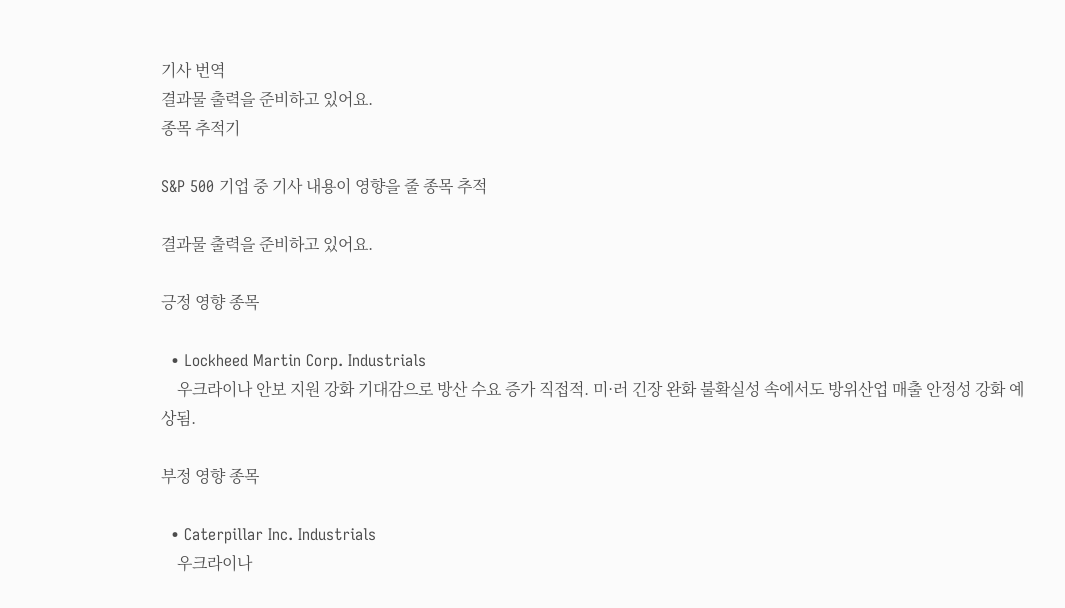기사 번역
결과물 출력을 준비하고 있어요.
종목 추적기

S&P 500 기업 중 기사 내용이 영향을 줄 종목 추적

결과물 출력을 준비하고 있어요.

긍정 영향 종목

  • Lockheed Martin Corp. Industrials
    우크라이나 안보 지원 강화 기대감으로 방산 수요 증가 직접적. 미·러 긴장 완화 불확실성 속에서도 방위산업 매출 안정성 강화 예상됨.

부정 영향 종목

  • Caterpillar Inc. Industrials
    우크라이나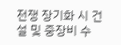전쟁 장기화 시 건설 및 중장비 수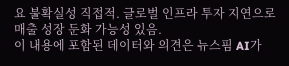요 불확실성 직접적. 글로벌 인프라 투자 지연으로 매출 성장 둔화 가능성 있음.
이 내용에 포함된 데이터와 의견은 뉴스핌 AI가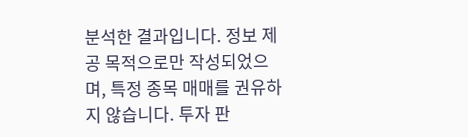분석한 결과입니다. 정보 제공 목적으로만 작성되었으며, 특정 종목 매매를 권유하지 않습니다. 투자 판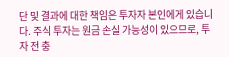단 및 결과에 대한 책임은 투자자 본인에게 있습니다. 주식 투자는 원금 손실 가능성이 있으므로, 투자 전 충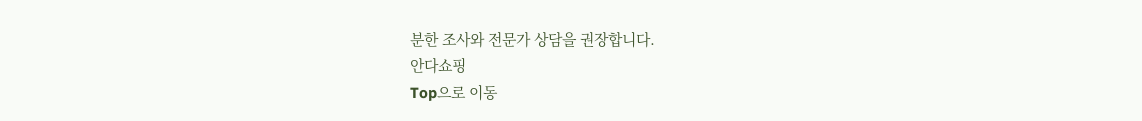분한 조사와 전문가 상담을 권장합니다.
안다쇼핑
Top으로 이동